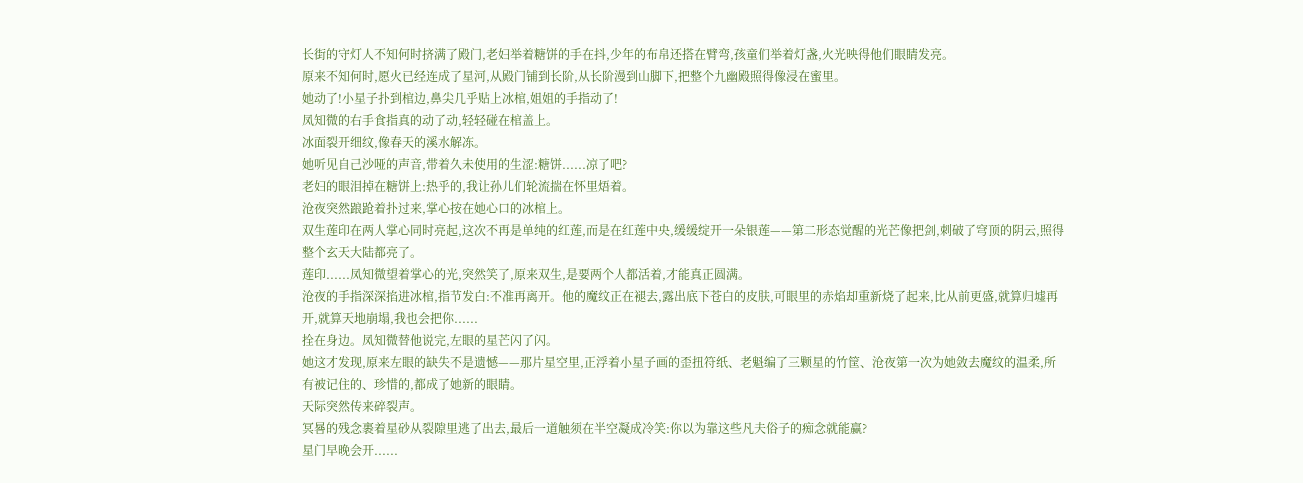长街的守灯人不知何时挤满了殿门,老妇举着糖饼的手在抖,少年的布帛还搭在臂弯,孩童们举着灯盏,火光映得他们眼睛发亮。
原来不知何时,愿火已经连成了星河,从殿门铺到长阶,从长阶漫到山脚下,把整个九幽殿照得像浸在蜜里。
她动了!小星子扑到棺边,鼻尖几乎贴上冰棺,姐姐的手指动了!
凤知微的右手食指真的动了动,轻轻碰在棺盖上。
冰面裂开细纹,像春天的溪水解冻。
她听见自己沙哑的声音,带着久未使用的生涩:糖饼......凉了吧?
老妇的眼泪掉在糖饼上:热乎的,我让孙儿们轮流揣在怀里焐着。
沧夜突然踉跄着扑过来,掌心按在她心口的冰棺上。
双生莲印在两人掌心同时亮起,这次不再是单纯的红莲,而是在红莲中央,缓缓绽开一朵银莲——第二形态觉醒的光芒像把剑,刺破了穹顶的阴云,照得整个玄天大陆都亮了。
莲印......凤知微望着掌心的光,突然笑了,原来双生,是要两个人都活着,才能真正圆满。
沧夜的手指深深掐进冰棺,指节发白:不准再离开。他的魔纹正在褪去,露出底下苍白的皮肤,可眼里的赤焰却重新烧了起来,比从前更盛,就算归墟再开,就算天地崩塌,我也会把你......
拴在身边。凤知微替他说完,左眼的星芒闪了闪。
她这才发现,原来左眼的缺失不是遗憾——那片星空里,正浮着小星子画的歪扭符纸、老魁编了三颗星的竹筐、沧夜第一次为她敛去魔纹的温柔,所有被记住的、珍惜的,都成了她新的眼睛。
天际突然传来碎裂声。
冥晷的残念裹着星砂从裂隙里逃了出去,最后一道触须在半空凝成冷笑:你以为靠这些凡夫俗子的痴念就能赢?
星门早晚会开......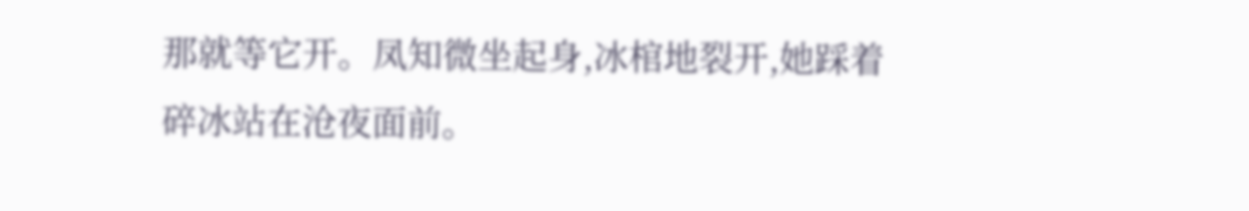那就等它开。凤知微坐起身,冰棺地裂开,她踩着碎冰站在沧夜面前。